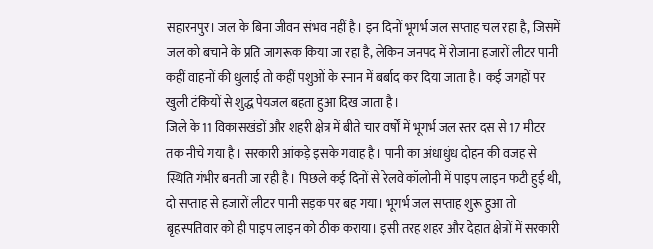सहारनपुर। जल के बिना जीवन संभव नहीं है। इन दिनों भूगर्भ जल सप्ताह चल रहा है, जिसमें जल को बचाने के प्रति जागरूक किया जा रहा है, लेकिन जनपद में रोजाना हजारों लीटर पानी कहीं वाहनों की धुलाई तो कहीं पशुओं के स्नान में बर्बाद कर दिया जाता है। कई जगहों पर खुली टंकियों से शुद्ध पेयजल बहता हुआ दिख जाता है।
जिले के 11 विकासखंडों और शहरी क्षेत्र में बीते चार वर्षों में भूगर्भ जल स्तर दस से 17 मीटर तक नीचे गया है। सरकारी आंकड़े इसके गवाह है। पानी का अंधाधुंध दोहन की वजह से स्थिति गंभीर बनती जा रही है। पिछले कई दिनों से रेलवे कॉलोनी में पाइप लाइन फटी हुई थी, दो सप्ताह से हजारों लीटर पानी सड़क पर बह गया। भूगर्भ जल सप्ताह शुरू हुआ तो बृहस्पतिवार को ही पाइप लाइन को ठीक कराया। इसी तरह शहर और देहात क्षेत्रों में सरकारी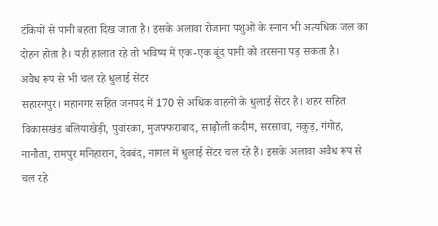टंकियों से पानी बहता दिख जाता है। इसके अलावा रोजाना पशुओं के स्नान भी अत्यधिक जल का दोहन होता है। यही हालात रहे तो भविष्य में एक-एक बूंद पानी को तरसना पड़ सकता है।
अवैध रूप से भी चल रहे धुलाई सेंटर
सहारनपुर। महानगर सहित जनपद में 170 से अधिक वाहनों के धुलाई सेंटर है। शहर सहित विकासखंड बलियाखेड़ी, पुवांरका, मुजफ्फराबाद, साढ़ौली कदीम, सरसावा, नकुड़, गंगोह, नानौता, रामपुर मनिहारान, देवबंद, नागल में धुलाई सेंटर चल रहे हैं। इसके अलावा अवैध रूप से चल रहे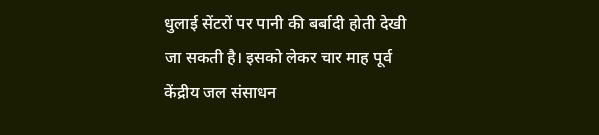धुलाई सेंटरों पर पानी की बर्बादी होती देखी जा सकती है। इसको लेकर चार माह पूर्व केंद्रीय जल संसाधन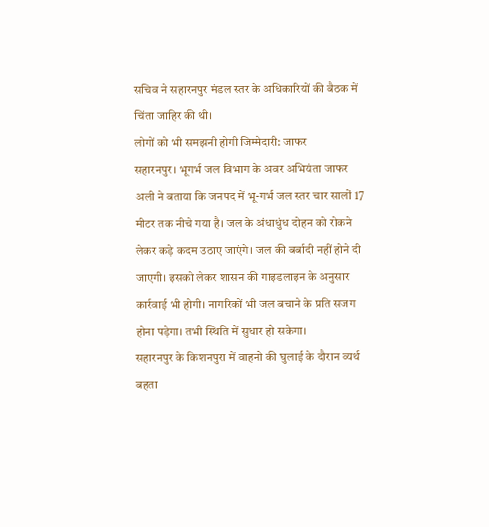सचिव ने सहारनपुर मंडल स्तर के अधिकारियों की बैठक में चिंता जाहिर की थी।
लोगों को भी समझनी होगी जिम्मेदारी: जाफर
सहारनपुर। भूगर्भ जल विभाग के अवर अभियंता जाफर अली ने बताया कि जनपद में भू-गर्भ जल स्तर चार सालों 17 मीटर तक नीचे गया है। जल के अंधाधुंध दोहन को रोकने लेकर कड़े कदम उठाए जाएंगे। जल की बर्बादी नहीं होने दी जाएगी। इसको लेकर शासन की गाइडलाइन के अनुसार कार्रवाई भी होगी। नागरिकों भी जल बचाने के प्रति सजग होना पड़ेगा। तभी स्थिति में सुधार हो सकेगा।
सहारनपुर के किशनपुरा में वाहनो की घुलाई के दौरान व्यर्थ बहता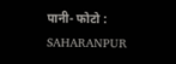पानी- फोटो : SAHARANPUR